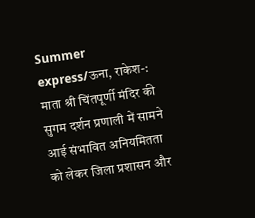Summer express/ऊना, राकेश-: माता श्री चिंतपूर्णी मंदिर की सुगम दर्शन प्रणाली में सामने आई संभावित अनियमितता को लेकर जिला प्रशासन और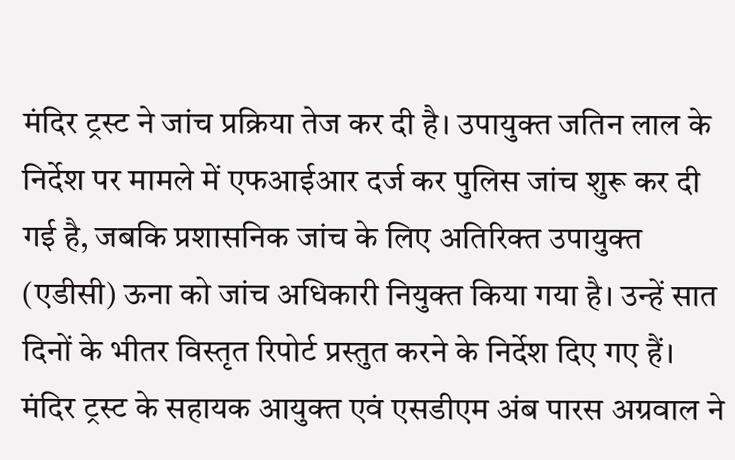मंदिर ट्रस्ट ने जांच प्रक्रिया तेज कर दी है। उपायुक्त जतिन लाल के निर्देश पर मामले में एफआईआर दर्ज कर पुलिस जांच शुरू कर दी गई है, जबकि प्रशासनिक जांच के लिए अतिरिक्त उपायुक्त (एडीसी) ऊना को जांच अधिकारी नियुक्त किया गया है। उन्हें सात दिनों के भीतर विस्तृत रिपोर्ट प्रस्तुत करने के निर्देश दिए गए हैं।
मंदिर ट्रस्ट के सहायक आयुक्त एवं एसडीएम अंब पारस अग्रवाल ने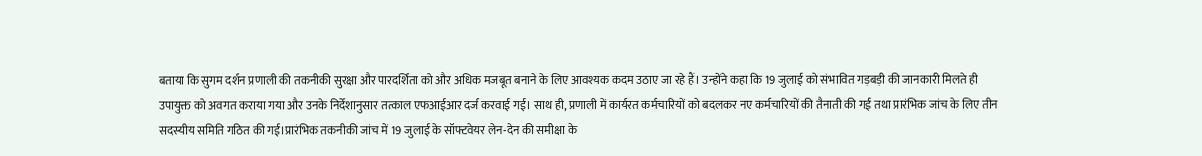बताया कि सुगम दर्शन प्रणाली की तकनीकी सुरक्षा और पारदर्शिता को और अधिक मजबूत बनाने के लिए आवश्यक कदम उठाए जा रहे हैं। उन्होंने कहा कि 19 जुलाई को संभावित गड़बड़ी की जानकारी मिलते ही उपायुक्त को अवगत कराया गया और उनके निर्देशानुसार तत्काल एफआईआर दर्ज करवाई गई। साथ ही, प्रणाली में कार्यरत कर्मचारियों को बदलकर नए कर्मचारियों की तैनाती की गई तथा प्रारंभिक जांच के लिए तीन सदस्यीय समिति गठित की गई।प्रारंभिक तकनीकी जांच में 19 जुलाई के सॉफ्टवेयर लेन-देन की समीक्षा के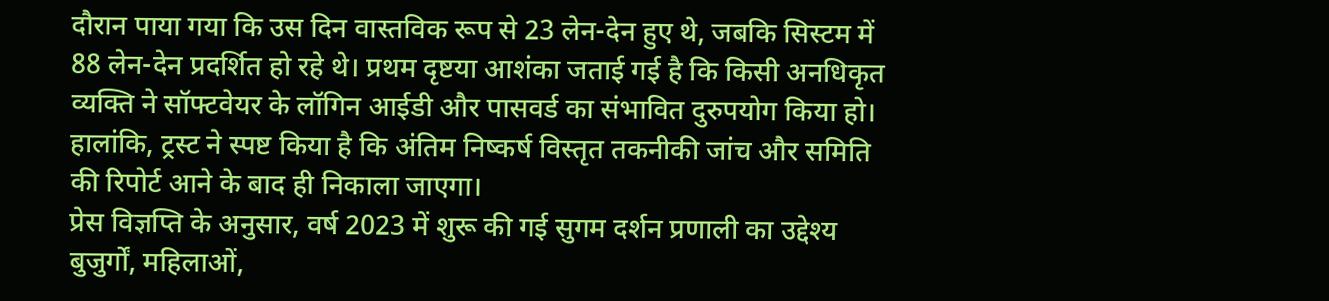दौरान पाया गया कि उस दिन वास्तविक रूप से 23 लेन-देन हुए थे, जबकि सिस्टम में 88 लेन-देन प्रदर्शित हो रहे थे। प्रथम दृष्टया आशंका जताई गई है कि किसी अनधिकृत व्यक्ति ने सॉफ्टवेयर के लॉगिन आईडी और पासवर्ड का संभावित दुरुपयोग किया हो। हालांकि, ट्रस्ट ने स्पष्ट किया है कि अंतिम निष्कर्ष विस्तृत तकनीकी जांच और समिति की रिपोर्ट आने के बाद ही निकाला जाएगा।
प्रेस विज्ञप्ति के अनुसार, वर्ष 2023 में शुरू की गई सुगम दर्शन प्रणाली का उद्देश्य बुजुर्गों, महिलाओं,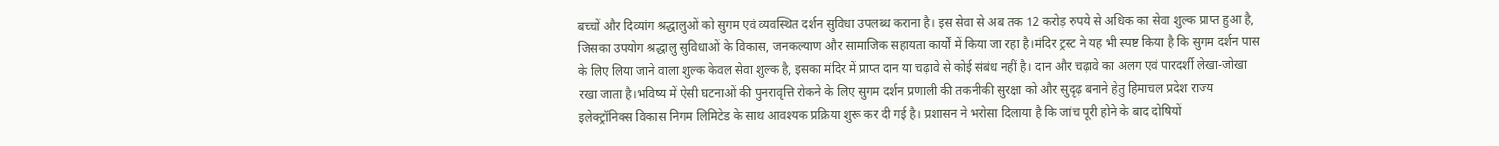बच्चों और दिव्यांग श्रद्धालुओं को सुगम एवं व्यवस्थित दर्शन सुविधा उपलब्ध कराना है। इस सेवा से अब तक 12 करोड़ रुपये से अधिक का सेवा शुल्क प्राप्त हुआ है, जिसका उपयोग श्रद्धालु सुविधाओं के विकास, जनकल्याण और सामाजिक सहायता कार्यों में किया जा रहा है।मंदिर ट्रस्ट ने यह भी स्पष्ट किया है कि सुगम दर्शन पास के लिए लिया जाने वाला शुल्क केवल सेवा शुल्क है, इसका मंदिर में प्राप्त दान या चढ़ावे से कोई संबंध नहीं है। दान और चढ़ावे का अलग एवं पारदर्शी लेखा-जोखा रखा जाता है।भविष्य में ऐसी घटनाओं की पुनरावृत्ति रोकने के लिए सुगम दर्शन प्रणाली की तकनीकी सुरक्षा को और सुदृढ़ बनाने हेतु हिमाचल प्रदेश राज्य इलेक्ट्रॉनिक्स विकास निगम लिमिटेड के साथ आवश्यक प्रक्रिया शुरू कर दी गई है। प्रशासन ने भरोसा दिलाया है कि जांच पूरी होने के बाद दोषियों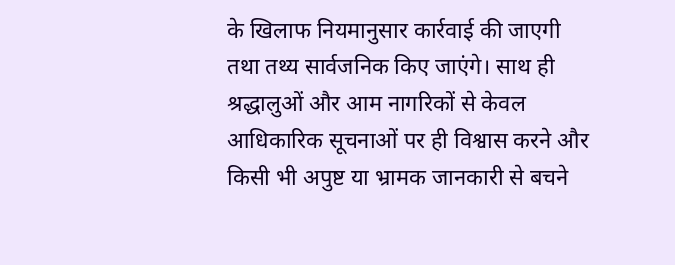के खिलाफ नियमानुसार कार्रवाई की जाएगी तथा तथ्य सार्वजनिक किए जाएंगे। साथ ही श्रद्धालुओं और आम नागरिकों से केवल आधिकारिक सूचनाओं पर ही विश्वास करने और किसी भी अपुष्ट या भ्रामक जानकारी से बचने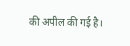की अपील की गई है।